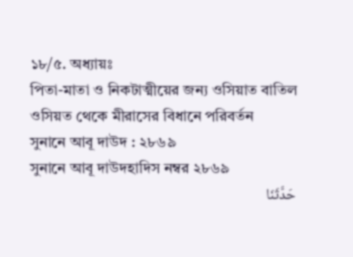১৮/৫. অধ্যায়ঃ
পিতা-মাতা ও নিকটাত্মীয়ের জন্য ওসিয়াত বাতিল
ওসিয়ত থেকে মীরাসের বিধানে পরিবর্তন
সুনানে আবূ দাউদ : ২৮৬৯
সুনানে আবূ দাউদহাদিস নম্বর ২৮৬৯
حَدَّثَنَا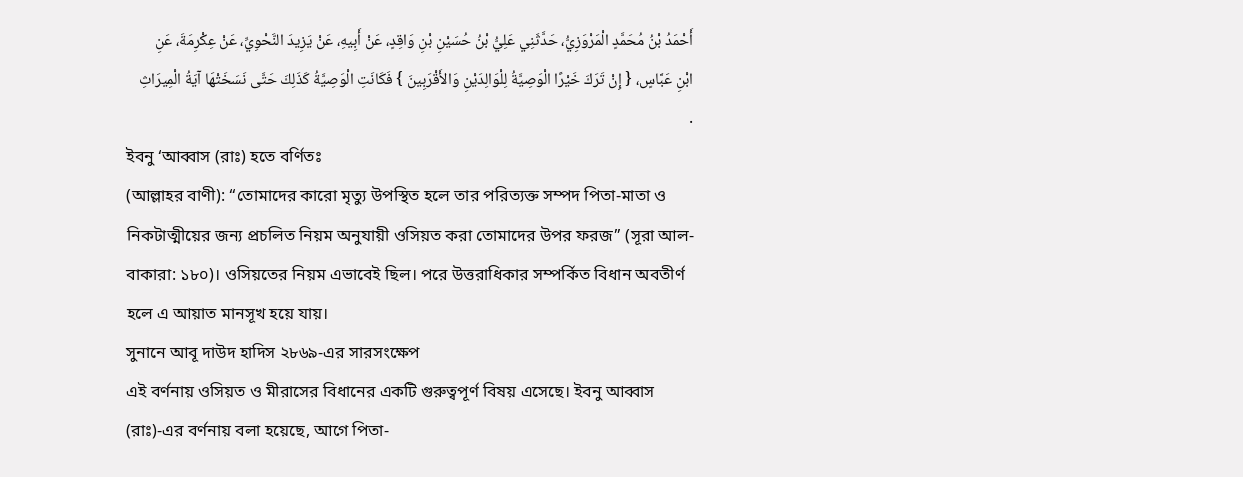أَحْمَدُ بْنُ مُحَمَّدٍ الْمَرْوَزِيُّ، حَدَّثَنِي عَلِيُّ بْنُ حُسَيْنِ بْنِ وَاقِدٍ، عَنْ أَبِيهِ، عَنْ يَزِيدَ النَّحْوِيِّ، عَنْ عِكْرِمَةَ، عَنِ ابْنِ عَبَّاسٍ، { إِنْ تَرَكَ خَيْرًا الْوَصِيَّةُ لِلْوَالِدَيْنِ وَالأَقْرَبِينَ } فَكَانَتِ الْوَصِيَّةُ كَذَلِكَ حَتَّى نَسَخَتْهَا آيَةُ الْمِيرَاثِ .
ইবনু ‘আব্বাস (রাঃ) হতে বর্ণিতঃ
(আল্লাহর বাণী): “তোমাদের কারো মৃত্যু উপস্থিত হলে তার পরিত্যক্ত সম্পদ পিতা-মাতা ও নিকটাত্মীয়ের জন্য প্রচলিত নিয়ম অনুযায়ী ওসিয়ত করা তোমাদের উপর ফরজ” (সূরা আল-বাকারা: ১৮০)। ওসিয়তের নিয়ম এভাবেই ছিল। পরে উত্তরাধিকার সম্পর্কিত বিধান অবতীর্ণ হলে এ আয়াত মানসূখ হয়ে যায়।
সুনানে আবূ দাউদ হাদিস ২৮৬৯-এর সারসংক্ষেপ
এই বর্ণনায় ওসিয়ত ও মীরাসের বিধানের একটি গুরুত্বপূর্ণ বিষয় এসেছে। ইবনু আব্বাস (রাঃ)-এর বর্ণনায় বলা হয়েছে, আগে পিতা-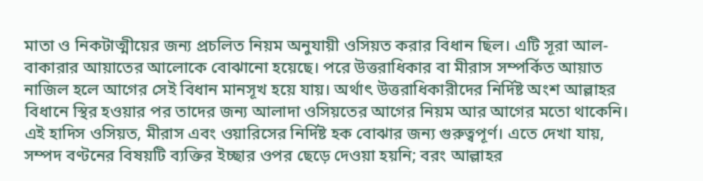মাতা ও নিকটাত্মীয়ের জন্য প্রচলিত নিয়ম অনুযায়ী ওসিয়ত করার বিধান ছিল। এটি সূরা আল-বাকারার আয়াতের আলোকে বোঝানো হয়েছে। পরে উত্তরাধিকার বা মীরাস সম্পর্কিত আয়াত নাজিল হলে আগের সেই বিধান মানসূখ হয়ে যায়। অর্থাৎ উত্তরাধিকারীদের নির্দিষ্ট অংশ আল্লাহর বিধানে স্থির হওয়ার পর তাদের জন্য আলাদা ওসিয়তের আগের নিয়ম আর আগের মতো থাকেনি। এই হাদিস ওসিয়ত, মীরাস এবং ওয়ারিসের নির্দিষ্ট হক বোঝার জন্য গুরুত্বপূর্ণ। এতে দেখা যায়, সম্পদ বণ্টনের বিষয়টি ব্যক্তির ইচ্ছার ওপর ছেড়ে দেওয়া হয়নি; বরং আল্লাহর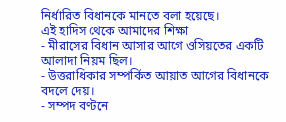নির্ধারিত বিধানকে মানতে বলা হয়েছে।
এই হাদিস থেকে আমাদের শিক্ষা
- মীরাসের বিধান আসার আগে ওসিয়তের একটি আলাদা নিয়ম ছিল।
- উত্তরাধিকার সম্পর্কিত আয়াত আগের বিধানকে বদলে দেয়।
- সম্পদ বণ্টনে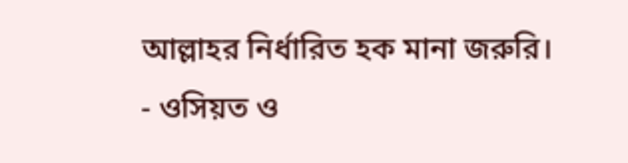আল্লাহর নির্ধারিত হক মানা জরুরি।
- ওসিয়ত ও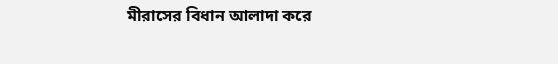মীরাসের বিধান আলাদা করে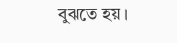বুঝতে হয়।